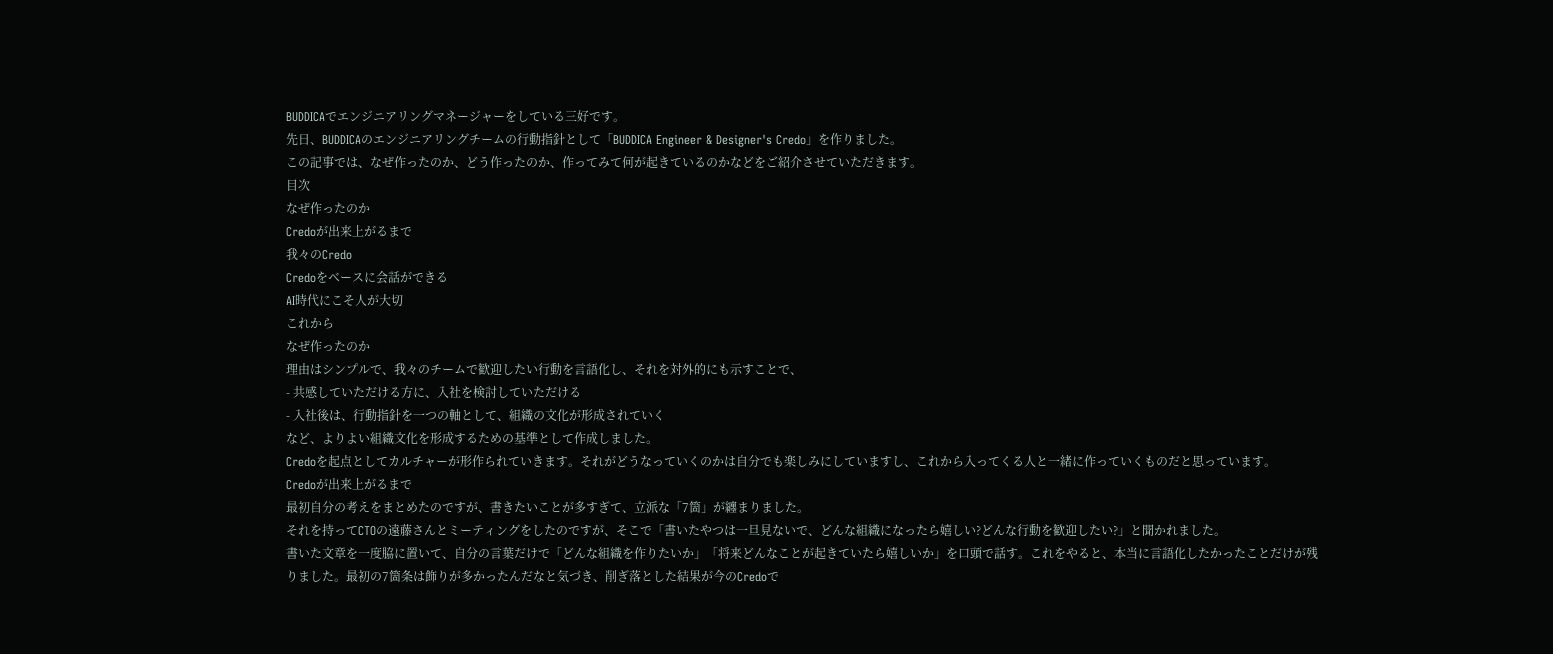BUDDICAでエンジニアリングマネージャーをしている三好です。
先日、BUDDICAのエンジニアリングチームの行動指針として「BUDDICA Engineer & Designer's Credo」を作りました。
この記事では、なぜ作ったのか、どう作ったのか、作ってみて何が起きているのかなどをご紹介させていただきます。
目次
なぜ作ったのか
Credoが出来上がるまで
我々のCredo
Credoをベースに会話ができる
AI時代にこそ人が大切
これから
なぜ作ったのか
理由はシンプルで、我々のチームで歓迎したい行動を言語化し、それを対外的にも示すことで、
- 共感していただける方に、入社を検討していただける
- 入社後は、行動指針を一つの軸として、組織の文化が形成されていく
など、よりよい組織文化を形成するための基準として作成しました。
Credoを起点としてカルチャーが形作られていきます。それがどうなっていくのかは自分でも楽しみにしていますし、これから入ってくる人と一緒に作っていくものだと思っています。
Credoが出来上がるまで
最初自分の考えをまとめたのですが、書きたいことが多すぎて、立派な「7箇」が纏まりました。
それを持ってCTOの遠藤さんとミーティングをしたのですが、そこで「書いたやつは一旦見ないで、どんな組織になったら嬉しい?どんな行動を歓迎したい?」と聞かれました。
書いた文章を一度脇に置いて、自分の言葉だけで「どんな組織を作りたいか」「将来どんなことが起きていたら嬉しいか」を口頭で話す。これをやると、本当に言語化したかったことだけが残りました。最初の7箇条は飾りが多かったんだなと気づき、削ぎ落とした結果が今のCredoで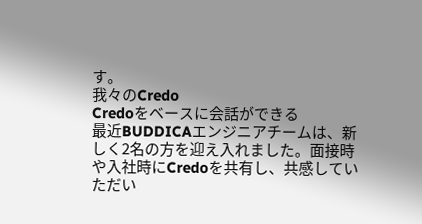す。
我々のCredo
Credoをベースに会話ができる
最近BUDDICAエンジニアチームは、新しく2名の方を迎え入れました。面接時や入社時にCredoを共有し、共感していただい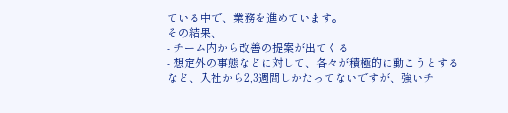ている中で、業務を進めています。
その結果、
- チーム内から改善の提案が出てくる
- 想定外の事態などに対して、各々が積極的に動こうとする
など、入社から2,3週間しかたってないですが、強いチ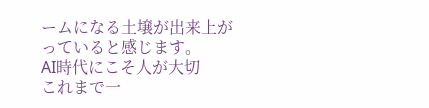ームになる土壌が出来上がっていると感じます。
AI時代にこそ人が大切
これまで一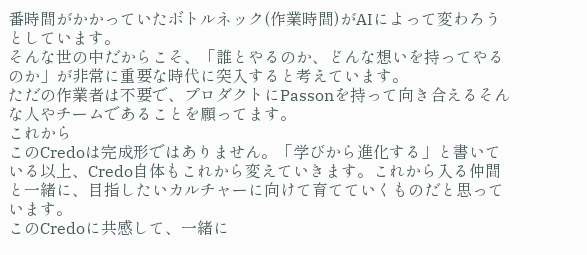番時間がかかっていたボトルネック(作業時間)がAIによって変わろうとしています。
そんな世の中だからこそ、「誰とやるのか、どんな想いを持ってやるのか」が非常に重要な時代に突入すると考えています。
ただの作業者は不要で、プロダクトにPassonを持って向き合えるそんな人やチームであることを願ってます。
これから
このCredoは完成形ではありません。「学びから進化する」と書いている以上、Credo自体もこれから変えていきます。これから入る仲間と一緒に、目指したいカルチャーに向けて育てていくものだと思っています。
このCredoに共感して、一緒に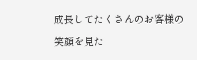成長してたくさんのお客様の笑顔を見た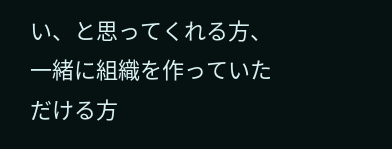い、と思ってくれる方、一緒に組織を作っていただける方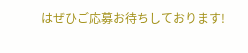はぜひご応募お待ちしております!